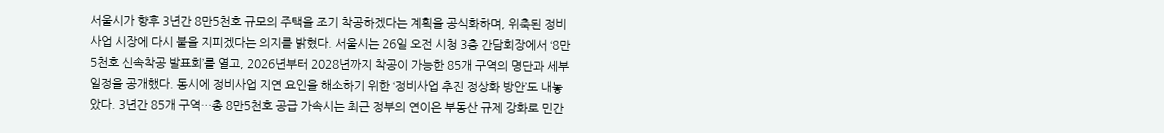서울시가 향후 3년간 8만5천호 규모의 주택을 조기 착공하겠다는 계획을 공식화하며, 위축된 정비사업 시장에 다시 불을 지피겠다는 의지를 밝혔다. 서울시는 26일 오전 시청 3층 간담회장에서 ‘8만 5천호 신속착공 발표회’를 열고, 2026년부터 2028년까지 착공이 가능한 85개 구역의 명단과 세부 일정을 공개했다. 동시에 정비사업 지연 요인을 해소하기 위한 ‘정비사업 추진 정상화 방안’도 내놓았다. 3년간 85개 구역…총 8만5천호 공급 가속시는 최근 정부의 연이은 부동산 규제 강화로 민간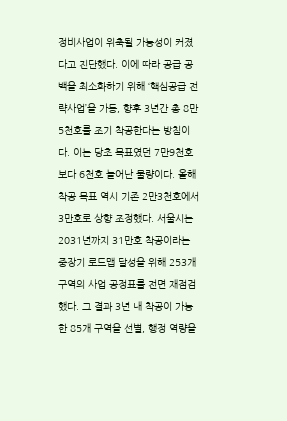정비사업이 위축될 가능성이 커졌다고 진단했다. 이에 따라 공급 공백을 최소화하기 위해 ‘핵심공급 전략사업’을 가동, 향후 3년간 총 8만5천호를 조기 착공한다는 방침이다. 이는 당초 목표였던 7만9천호보다 6천호 늘어난 물량이다. 올해 착공 목표 역시 기존 2만3천호에서 3만호로 상향 조정했다. 서울시는 2031년까지 31만호 착공이라는 중장기 로드맵 달성을 위해 253개 구역의 사업 공정표를 전면 재점검했다. 그 결과 3년 내 착공이 가능한 85개 구역을 선별, 행정 역량을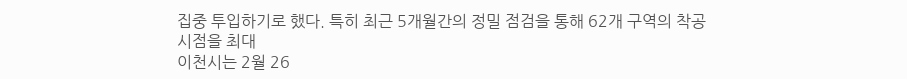집중 투입하기로 했다. 특히 최근 5개월간의 정밀 점검을 통해 62개 구역의 착공 시점을 최대
이천시는 2월 26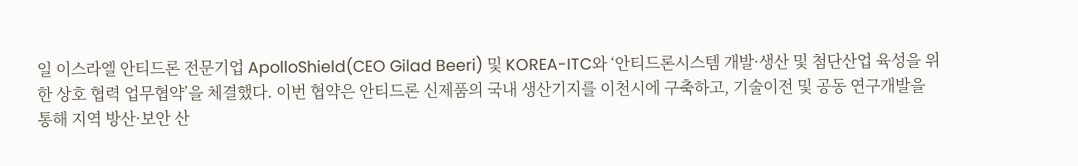일 이스라엘 안티드론 전문기업 ApolloShield(CEO Gilad Beeri) 및 KOREA-ITC와 ‘안티드론시스템 개발·생산 및 첨단산업 육성을 위한 상호 협력 업무협약’을 체결했다. 이번 협약은 안티드론 신제품의 국내 생산기지를 이천시에 구축하고, 기술이전 및 공동 연구개발을 통해 지역 방산·보안 산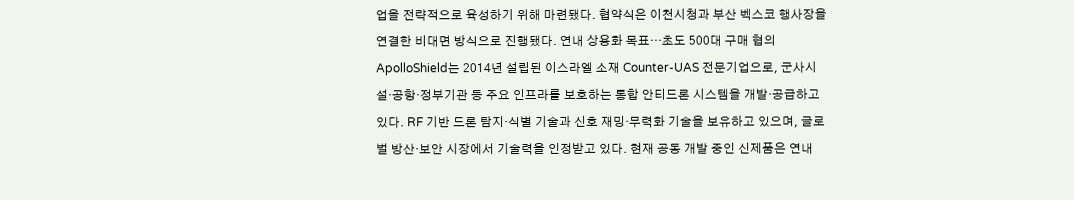업을 전략적으로 육성하기 위해 마련됐다. 협약식은 이천시청과 부산 벡스코 행사장을 연결한 비대면 방식으로 진행됐다. 연내 상용화 목표…초도 500대 구매 협의ApolloShield는 2014년 설립된 이스라엘 소재 Counter-UAS 전문기업으로, 군사시설·공항·정부기관 등 주요 인프라를 보호하는 통합 안티드론 시스템을 개발·공급하고 있다. RF 기반 드론 탐지·식별 기술과 신호 재밍·무력화 기술을 보유하고 있으며, 글로벌 방산·보안 시장에서 기술력을 인정받고 있다. 현재 공동 개발 중인 신제품은 연내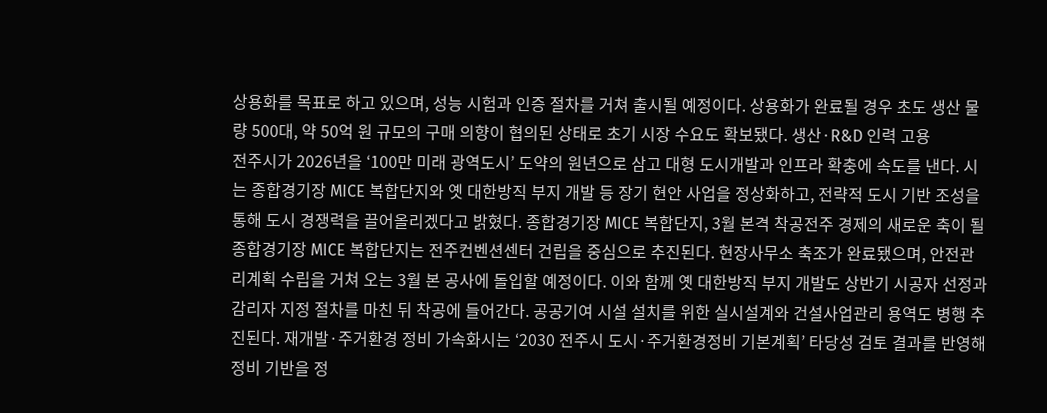상용화를 목표로 하고 있으며, 성능 시험과 인증 절차를 거쳐 출시될 예정이다. 상용화가 완료될 경우 초도 생산 물량 500대, 약 50억 원 규모의 구매 의향이 협의된 상태로 초기 시장 수요도 확보됐다. 생산·R&D 인력 고용
전주시가 2026년을 ‘100만 미래 광역도시’ 도약의 원년으로 삼고 대형 도시개발과 인프라 확충에 속도를 낸다. 시는 종합경기장 MICE 복합단지와 옛 대한방직 부지 개발 등 장기 현안 사업을 정상화하고, 전략적 도시 기반 조성을 통해 도시 경쟁력을 끌어올리겠다고 밝혔다. 종합경기장 MICE 복합단지, 3월 본격 착공전주 경제의 새로운 축이 될 종합경기장 MICE 복합단지는 전주컨벤션센터 건립을 중심으로 추진된다. 현장사무소 축조가 완료됐으며, 안전관리계획 수립을 거쳐 오는 3월 본 공사에 돌입할 예정이다. 이와 함께 옛 대한방직 부지 개발도 상반기 시공자 선정과 감리자 지정 절차를 마친 뒤 착공에 들어간다. 공공기여 시설 설치를 위한 실시설계와 건설사업관리 용역도 병행 추진된다. 재개발·주거환경 정비 가속화시는 ‘2030 전주시 도시·주거환경정비 기본계획’ 타당성 검토 결과를 반영해 정비 기반을 정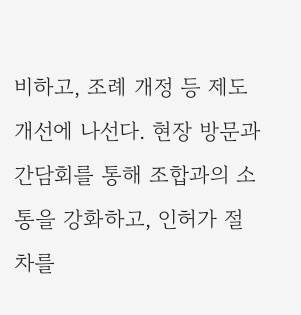비하고, 조례 개정 등 제도 개선에 나선다. 현장 방문과 간담회를 통해 조합과의 소통을 강화하고, 인허가 절차를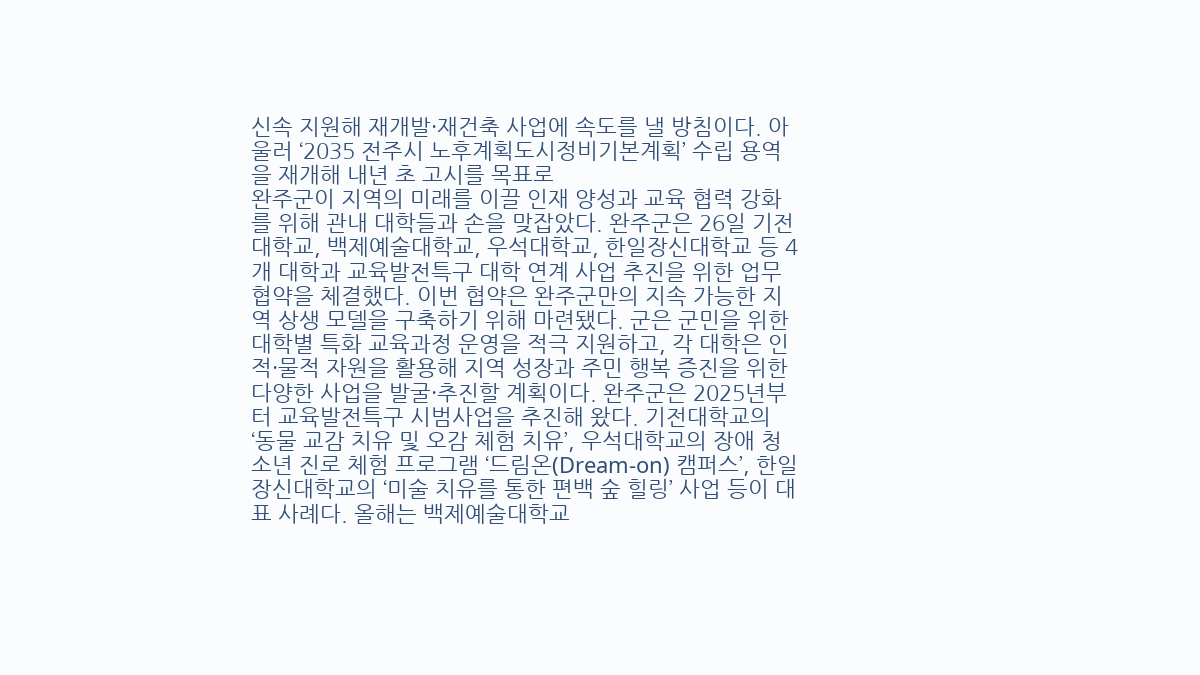신속 지원해 재개발·재건축 사업에 속도를 낼 방침이다. 아울러 ‘2035 전주시 노후계획도시정비기본계획’ 수립 용역을 재개해 내년 초 고시를 목표로
완주군이 지역의 미래를 이끌 인재 양성과 교육 협력 강화를 위해 관내 대학들과 손을 맞잡았다. 완주군은 26일 기전대학교, 백제예술대학교, 우석대학교, 한일장신대학교 등 4개 대학과 교육발전특구 대학 연계 사업 추진을 위한 업무협약을 체결했다. 이번 협약은 완주군만의 지속 가능한 지역 상생 모델을 구축하기 위해 마련됐다. 군은 군민을 위한 대학별 특화 교육과정 운영을 적극 지원하고, 각 대학은 인적·물적 자원을 활용해 지역 성장과 주민 행복 증진을 위한 다양한 사업을 발굴·추진할 계획이다. 완주군은 2025년부터 교육발전특구 시범사업을 추진해 왔다. 기전대학교의 ‘동물 교감 치유 및 오감 체험 치유’, 우석대학교의 장애 청소년 진로 체험 프로그램 ‘드림온(Dream-on) 캠퍼스’, 한일장신대학교의 ‘미술 치유를 통한 편백 숲 힐링’ 사업 등이 대표 사례다. 올해는 백제예술대학교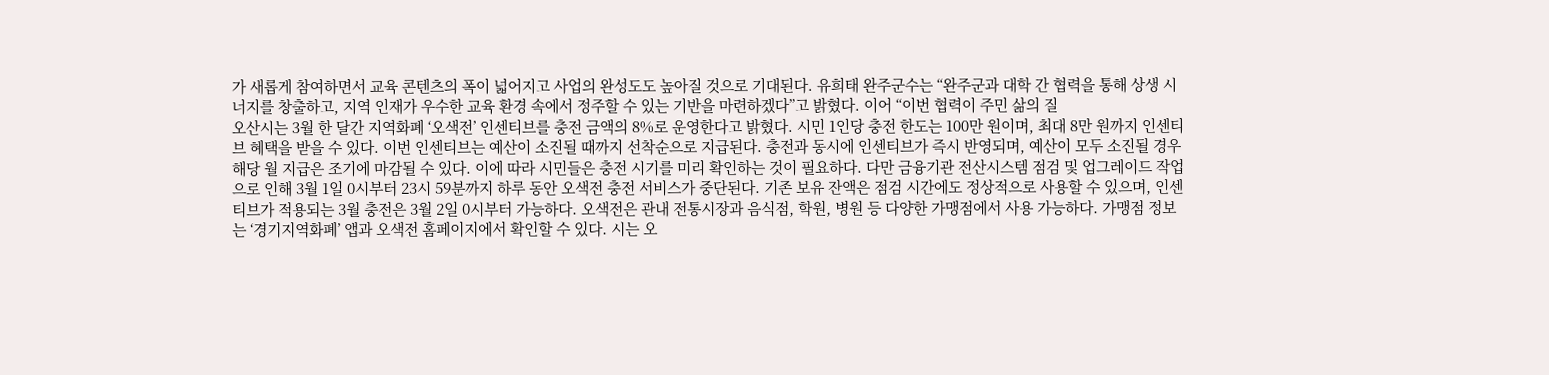가 새롭게 참여하면서 교육 콘텐츠의 폭이 넓어지고 사업의 완성도도 높아질 것으로 기대된다. 유희태 완주군수는 “완주군과 대학 간 협력을 통해 상생 시너지를 창출하고, 지역 인재가 우수한 교육 환경 속에서 정주할 수 있는 기반을 마련하겠다”고 밝혔다. 이어 “이번 협력이 주민 삶의 질
오산시는 3월 한 달간 지역화폐 ‘오색전’ 인센티브를 충전 금액의 8%로 운영한다고 밝혔다. 시민 1인당 충전 한도는 100만 원이며, 최대 8만 원까지 인센티브 혜택을 받을 수 있다. 이번 인센티브는 예산이 소진될 때까지 선착순으로 지급된다. 충전과 동시에 인센티브가 즉시 반영되며, 예산이 모두 소진될 경우 해당 월 지급은 조기에 마감될 수 있다. 이에 따라 시민들은 충전 시기를 미리 확인하는 것이 필요하다. 다만 금융기관 전산시스템 점검 및 업그레이드 작업으로 인해 3월 1일 0시부터 23시 59분까지 하루 동안 오색전 충전 서비스가 중단된다. 기존 보유 잔액은 점검 시간에도 정상적으로 사용할 수 있으며, 인센티브가 적용되는 3월 충전은 3월 2일 0시부터 가능하다. 오색전은 관내 전통시장과 음식점, 학원, 병원 등 다양한 가맹점에서 사용 가능하다. 가맹점 정보는 ‘경기지역화폐’ 앱과 오색전 홈페이지에서 확인할 수 있다. 시는 오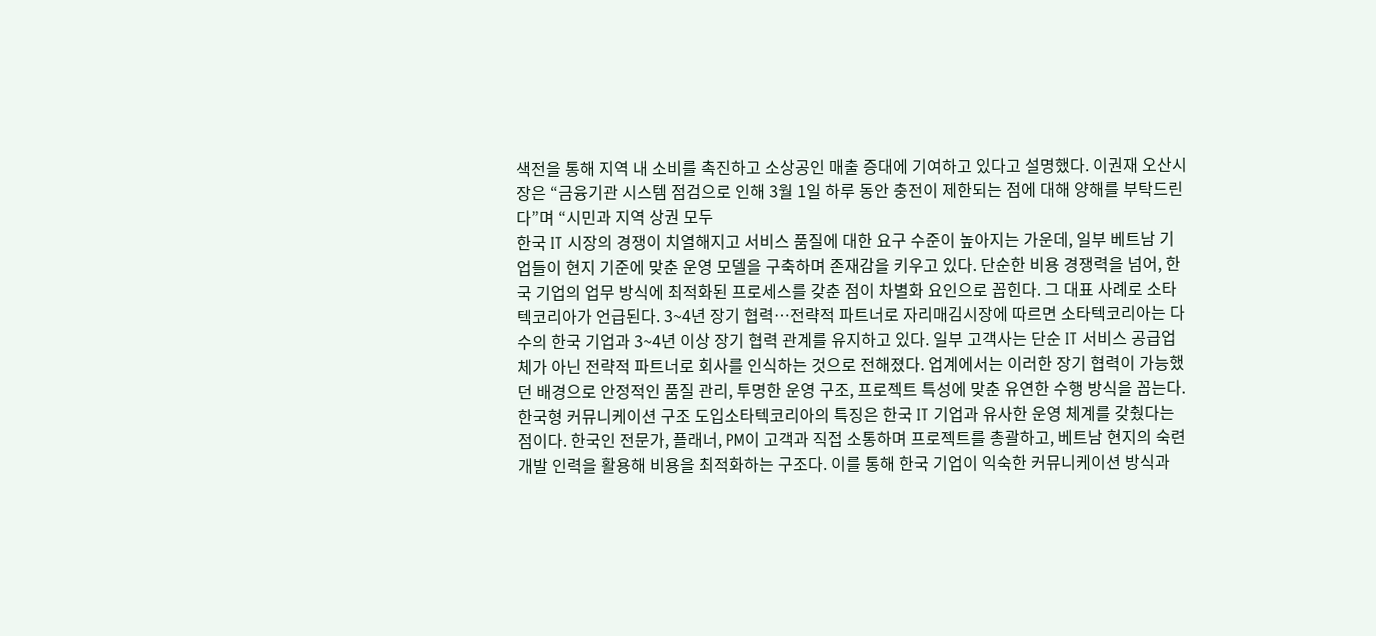색전을 통해 지역 내 소비를 촉진하고 소상공인 매출 증대에 기여하고 있다고 설명했다. 이권재 오산시장은 “금융기관 시스템 점검으로 인해 3월 1일 하루 동안 충전이 제한되는 점에 대해 양해를 부탁드린다”며 “시민과 지역 상권 모두
한국 IT 시장의 경쟁이 치열해지고 서비스 품질에 대한 요구 수준이 높아지는 가운데, 일부 베트남 기업들이 현지 기준에 맞춘 운영 모델을 구축하며 존재감을 키우고 있다. 단순한 비용 경쟁력을 넘어, 한국 기업의 업무 방식에 최적화된 프로세스를 갖춘 점이 차별화 요인으로 꼽힌다. 그 대표 사례로 소타텍코리아가 언급된다. 3~4년 장기 협력…전략적 파트너로 자리매김시장에 따르면 소타텍코리아는 다수의 한국 기업과 3~4년 이상 장기 협력 관계를 유지하고 있다. 일부 고객사는 단순 IT 서비스 공급업체가 아닌 전략적 파트너로 회사를 인식하는 것으로 전해졌다. 업계에서는 이러한 장기 협력이 가능했던 배경으로 안정적인 품질 관리, 투명한 운영 구조, 프로젝트 특성에 맞춘 유연한 수행 방식을 꼽는다. 한국형 커뮤니케이션 구조 도입소타텍코리아의 특징은 한국 IT 기업과 유사한 운영 체계를 갖췄다는 점이다. 한국인 전문가, 플래너, PM이 고객과 직접 소통하며 프로젝트를 총괄하고, 베트남 현지의 숙련 개발 인력을 활용해 비용을 최적화하는 구조다. 이를 통해 한국 기업이 익숙한 커뮤니케이션 방식과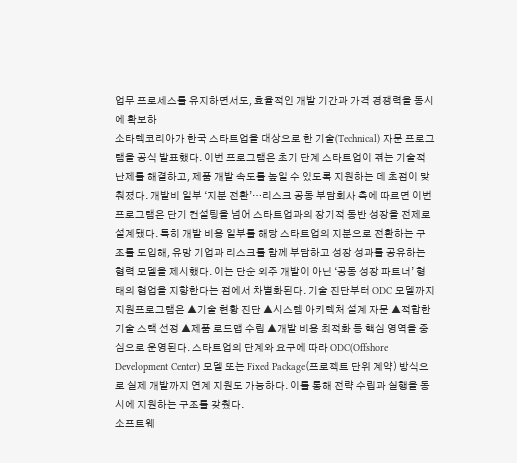업무 프로세스를 유지하면서도, 효율적인 개발 기간과 가격 경쟁력을 동시에 확보하
소타텍코리아가 한국 스타트업을 대상으로 한 기술(Technical) 자문 프로그램을 공식 발표했다. 이번 프로그램은 초기 단계 스타트업이 겪는 기술적 난제를 해결하고, 제품 개발 속도를 높일 수 있도록 지원하는 데 초점이 맞춰졌다. 개발비 일부 ‘지분 전환’…리스크 공동 부담회사 측에 따르면 이번 프로그램은 단기 컨설팅을 넘어 스타트업과의 장기적 동반 성장을 전제로 설계됐다. 특히 개발 비용 일부를 해당 스타트업의 지분으로 전환하는 구조를 도입해, 유망 기업과 리스크를 함께 부담하고 성장 성과를 공유하는 협력 모델을 제시했다. 이는 단순 외주 개발이 아닌 ‘공동 성장 파트너’ 형태의 협업을 지향한다는 점에서 차별화된다. 기술 진단부터 ODC 모델까지 지원프로그램은 ▲기술 현황 진단 ▲시스템 아키텍처 설계 자문 ▲적합한 기술 스택 선정 ▲제품 로드맵 수립 ▲개발 비용 최적화 등 핵심 영역을 중심으로 운영된다. 스타트업의 단계와 요구에 따라 ODC(Offshore Development Center) 모델 또는 Fixed Package(프로젝트 단위 계약) 방식으로 실제 개발까지 연계 지원도 가능하다. 이를 통해 전략 수립과 실행을 동시에 지원하는 구조를 갖췄다.
소프트웨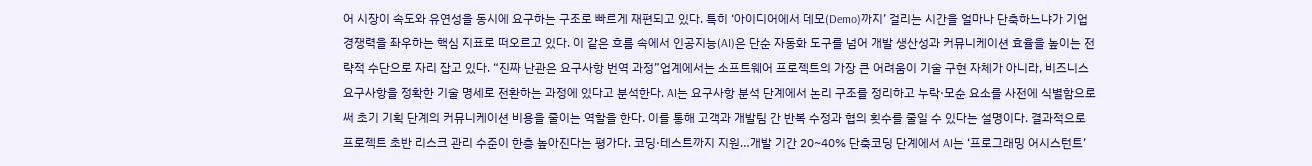어 시장이 속도와 유연성을 동시에 요구하는 구조로 빠르게 재편되고 있다. 특히 ‘아이디어에서 데모(Demo)까지’ 걸리는 시간을 얼마나 단축하느냐가 기업 경쟁력을 좌우하는 핵심 지표로 떠오르고 있다. 이 같은 흐름 속에서 인공지능(AI)은 단순 자동화 도구를 넘어 개발 생산성과 커뮤니케이션 효율을 높이는 전략적 수단으로 자리 잡고 있다. “진짜 난관은 요구사항 번역 과정”업계에서는 소프트웨어 프로젝트의 가장 큰 어려움이 기술 구현 자체가 아니라, 비즈니스 요구사항을 정확한 기술 명세로 전환하는 과정에 있다고 분석한다. AI는 요구사항 분석 단계에서 논리 구조를 정리하고 누락·모순 요소를 사전에 식별함으로써 초기 기획 단계의 커뮤니케이션 비용을 줄이는 역할을 한다. 이를 통해 고객과 개발팀 간 반복 수정과 협의 횟수를 줄일 수 있다는 설명이다. 결과적으로 프로젝트 초반 리스크 관리 수준이 한층 높아진다는 평가다. 코딩·테스트까지 지원…개발 기간 20~40% 단축코딩 단계에서 AI는 ‘프로그래밍 어시스턴트’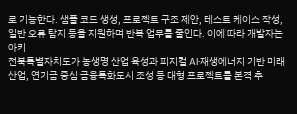로 기능한다. 샘플 코드 생성, 프로젝트 구조 제안, 테스트 케이스 작성, 일반 오류 탐지 등을 지원하며 반복 업무를 줄인다. 이에 따라 개발자는 아키
전북특별자치도가 농생명 산업 육성과 피지컬 AI·재생에너지 기반 미래산업, 연기금 중심 금융특화도시 조성 등 대형 프로젝트를 본격 추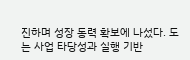진하며 성장 동력 확보에 나섰다. 도는 사업 타당성과 실행 기반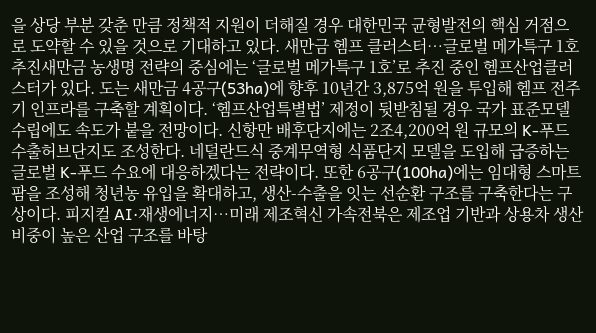을 상당 부분 갖춘 만큼 정책적 지원이 더해질 경우 대한민국 균형발전의 핵심 거점으로 도약할 수 있을 것으로 기대하고 있다. 새만금 헴프 클러스터…글로벌 메가특구 1호 추진새만금 농생명 전략의 중심에는 ‘글로벌 메가특구 1호’로 추진 중인 헴프산업클러스터가 있다. 도는 새만금 4공구(53ha)에 향후 10년간 3,875억 원을 투입해 헴프 전주기 인프라를 구축할 계획이다. ‘헴프산업특별법’ 제정이 뒷받침될 경우 국가 표준모델 수립에도 속도가 붙을 전망이다. 신항만 배후단지에는 2조4,200억 원 규모의 K-푸드 수출허브단지도 조성한다. 네덜란드식 중계무역형 식품단지 모델을 도입해 급증하는 글로벌 K-푸드 수요에 대응하겠다는 전략이다. 또한 6공구(100ha)에는 임대형 스마트팜을 조성해 청년농 유입을 확대하고, 생산-수출을 잇는 선순환 구조를 구축한다는 구상이다. 피지컬 AI·재생에너지…미래 제조혁신 가속전북은 제조업 기반과 상용차 생산 비중이 높은 산업 구조를 바탕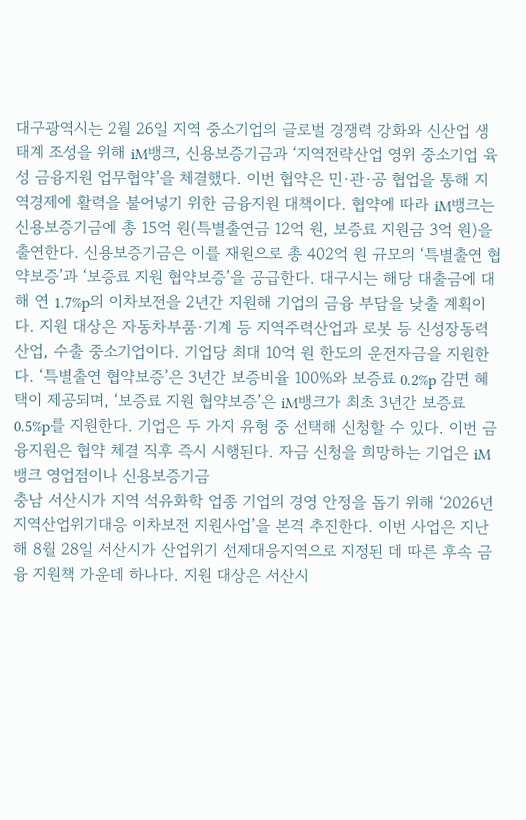대구광역시는 2월 26일 지역 중소기업의 글로벌 경쟁력 강화와 신산업 생태계 조성을 위해 iM뱅크, 신용보증기금과 ‘지역전략산업 영위 중소기업 육성 금융지원 업무협약’을 체결했다. 이번 협약은 민·관·공 협업을 통해 지역경제에 활력을 불어넣기 위한 금융지원 대책이다. 협약에 따라 iM뱅크는 신용보증기금에 총 15억 원(특별출연금 12억 원, 보증료 지원금 3억 원)을 출연한다. 신용보증기금은 이를 재원으로 총 402억 원 규모의 ‘특별출연 협약보증’과 ‘보증료 지원 협약보증’을 공급한다. 대구시는 해당 대출금에 대해 연 1.7%p의 이차보전을 2년간 지원해 기업의 금융 부담을 낮출 계획이다. 지원 대상은 자동차부품·기계 등 지역주력산업과 로봇 등 신성장동력산업, 수출 중소기업이다. 기업당 최대 10억 원 한도의 운전자금을 지원한다. ‘특별출연 협약보증’은 3년간 보증비율 100%와 보증료 0.2%p 감면 혜택이 제공되며, ‘보증료 지원 협약보증’은 iM뱅크가 최초 3년간 보증료 0.5%p를 지원한다. 기업은 두 가지 유형 중 선택해 신청할 수 있다. 이번 금융지원은 협약 체결 직후 즉시 시행된다. 자금 신청을 희망하는 기업은 iM뱅크 영업점이나 신용보증기금
충남 서산시가 지역 석유화학 업종 기업의 경영 안정을 돕기 위해 ‘2026년 지역산업위기대응 이차보전 지원사업’을 본격 추진한다. 이번 사업은 지난해 8월 28일 서산시가 산업위기 선제대응지역으로 지정된 데 따른 후속 금융 지원책 가운데 하나다. 지원 대상은 서산시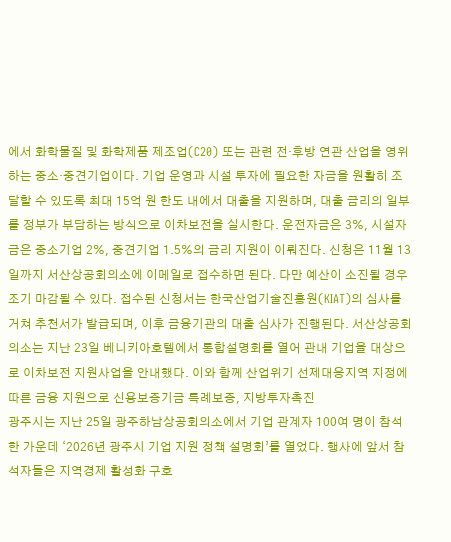에서 화학물질 및 화학제품 제조업(C20) 또는 관련 전·후방 연관 산업을 영위하는 중소·중견기업이다. 기업 운영과 시설 투자에 필요한 자금을 원활히 조달할 수 있도록 최대 15억 원 한도 내에서 대출을 지원하며, 대출 금리의 일부를 정부가 부담하는 방식으로 이차보전을 실시한다. 운전자금은 3%, 시설자금은 중소기업 2%, 중견기업 1.5%의 금리 지원이 이뤄진다. 신청은 11월 13일까지 서산상공회의소에 이메일로 접수하면 된다. 다만 예산이 소진될 경우 조기 마감될 수 있다. 접수된 신청서는 한국산업기술진흥원(KIAT)의 심사를 거쳐 추천서가 발급되며, 이후 금융기관의 대출 심사가 진행된다. 서산상공회의소는 지난 23일 베니키아호텔에서 통합설명회를 열어 관내 기업을 대상으로 이차보전 지원사업을 안내했다. 이와 함께 산업위기 선제대응지역 지정에 따른 금융 지원으로 신용보증기금 특례보증, 지방투자촉진
광주시는 지난 25일 광주하남상공회의소에서 기업 관계자 100여 명이 참석한 가운데 ‘2026년 광주시 기업 지원 정책 설명회’를 열었다. 행사에 앞서 참석자들은 지역경제 활성화 구호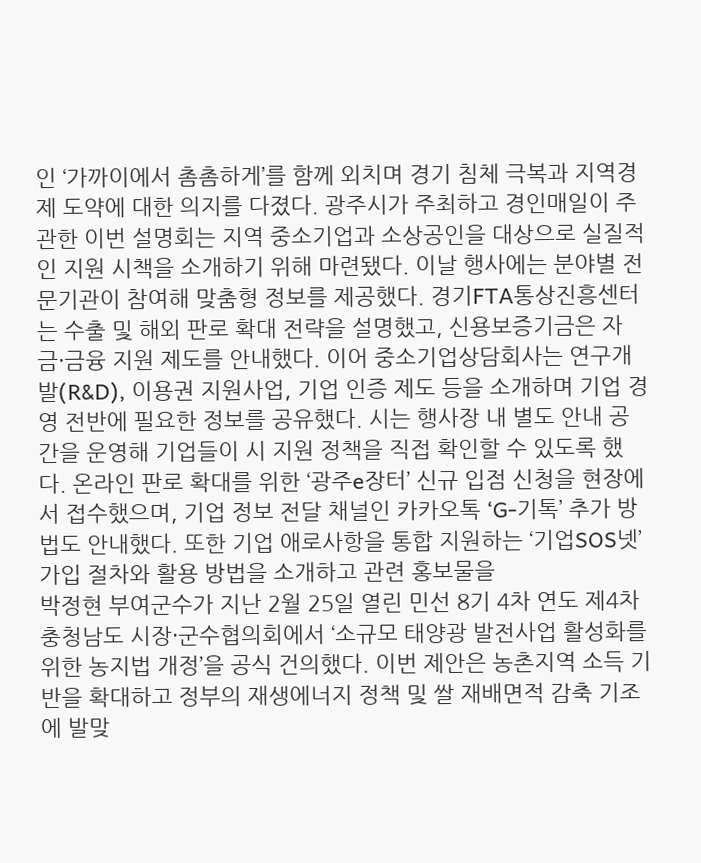인 ‘가까이에서 촘촘하게’를 함께 외치며 경기 침체 극복과 지역경제 도약에 대한 의지를 다졌다. 광주시가 주최하고 경인매일이 주관한 이번 설명회는 지역 중소기업과 소상공인을 대상으로 실질적인 지원 시책을 소개하기 위해 마련됐다. 이날 행사에는 분야별 전문기관이 참여해 맞춤형 정보를 제공했다. 경기FTA통상진흥센터는 수출 및 해외 판로 확대 전략을 설명했고, 신용보증기금은 자금·금융 지원 제도를 안내했다. 이어 중소기업상담회사는 연구개발(R&D), 이용권 지원사업, 기업 인증 제도 등을 소개하며 기업 경영 전반에 필요한 정보를 공유했다. 시는 행사장 내 별도 안내 공간을 운영해 기업들이 시 지원 정책을 직접 확인할 수 있도록 했다. 온라인 판로 확대를 위한 ‘광주e장터’ 신규 입점 신청을 현장에서 접수했으며, 기업 정보 전달 채널인 카카오톡 ‘G-기톡’ 추가 방법도 안내했다. 또한 기업 애로사항을 통합 지원하는 ‘기업SOS넷’ 가입 절차와 활용 방법을 소개하고 관련 홍보물을
박정현 부여군수가 지난 2월 25일 열린 민선 8기 4차 연도 제4차 충청남도 시장·군수협의회에서 ‘소규모 태양광 발전사업 활성화를 위한 농지법 개정’을 공식 건의했다. 이번 제안은 농촌지역 소득 기반을 확대하고 정부의 재생에너지 정책 및 쌀 재배면적 감축 기조에 발맞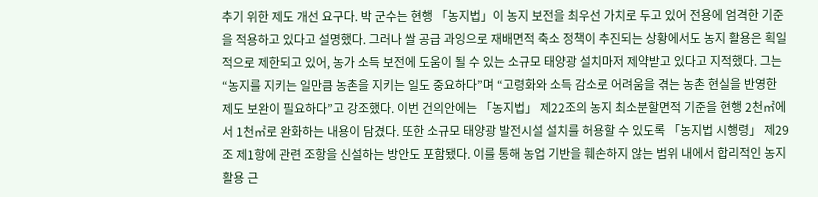추기 위한 제도 개선 요구다. 박 군수는 현행 「농지법」이 농지 보전을 최우선 가치로 두고 있어 전용에 엄격한 기준을 적용하고 있다고 설명했다. 그러나 쌀 공급 과잉으로 재배면적 축소 정책이 추진되는 상황에서도 농지 활용은 획일적으로 제한되고 있어, 농가 소득 보전에 도움이 될 수 있는 소규모 태양광 설치마저 제약받고 있다고 지적했다. 그는 “농지를 지키는 일만큼 농촌을 지키는 일도 중요하다”며 “고령화와 소득 감소로 어려움을 겪는 농촌 현실을 반영한 제도 보완이 필요하다”고 강조했다. 이번 건의안에는 「농지법」 제22조의 농지 최소분할면적 기준을 현행 2천㎡에서 1천㎡로 완화하는 내용이 담겼다. 또한 소규모 태양광 발전시설 설치를 허용할 수 있도록 「농지법 시행령」 제29조 제1항에 관련 조항을 신설하는 방안도 포함됐다. 이를 통해 농업 기반을 훼손하지 않는 범위 내에서 합리적인 농지 활용 근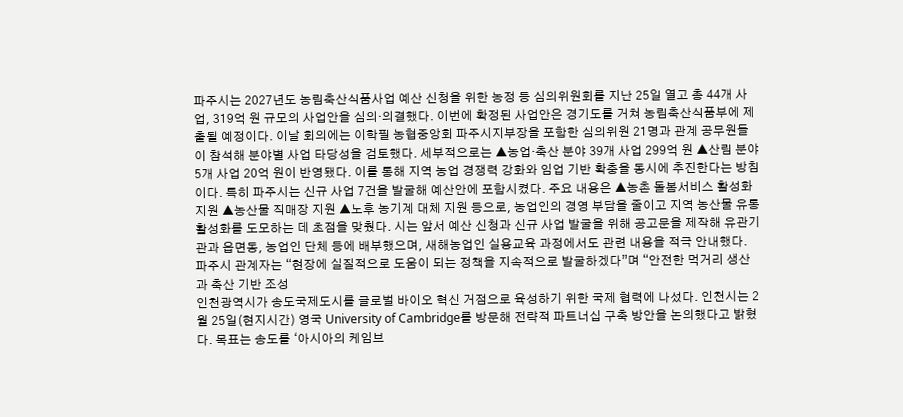파주시는 2027년도 농림축산식품사업 예산 신청을 위한 농정 등 심의위원회를 지난 25일 열고 총 44개 사업, 319억 원 규모의 사업안을 심의·의결했다. 이번에 확정된 사업안은 경기도를 거쳐 농림축산식품부에 제출될 예정이다. 이날 회의에는 이학필 농협중앙회 파주시지부장을 포함한 심의위원 21명과 관계 공무원들이 참석해 분야별 사업 타당성을 검토했다. 세부적으로는 ▲농업·축산 분야 39개 사업 299억 원 ▲산림 분야 5개 사업 20억 원이 반영됐다. 이를 통해 지역 농업 경쟁력 강화와 임업 기반 확충을 동시에 추진한다는 방침이다. 특히 파주시는 신규 사업 7건을 발굴해 예산안에 포함시켰다. 주요 내용은 ▲농촌 돌봄서비스 활성화 지원 ▲농산물 직매장 지원 ▲노후 농기계 대체 지원 등으로, 농업인의 경영 부담을 줄이고 지역 농산물 유통 활성화를 도모하는 데 초점을 맞췄다. 시는 앞서 예산 신청과 신규 사업 발굴을 위해 공고문을 제작해 유관기관과 읍면동, 농업인 단체 등에 배부했으며, 새해농업인 실용교육 과정에서도 관련 내용을 적극 안내했다. 파주시 관계자는 “현장에 실질적으로 도움이 되는 정책을 지속적으로 발굴하겠다”며 “안전한 먹거리 생산과 축산 기반 조성
인천광역시가 송도국제도시를 글로벌 바이오 혁신 거점으로 육성하기 위한 국제 협력에 나섰다. 인천시는 2월 25일(현지시간) 영국 University of Cambridge를 방문해 전략적 파트너십 구축 방안을 논의했다고 밝혔다. 목표는 송도를 ‘아시아의 케임브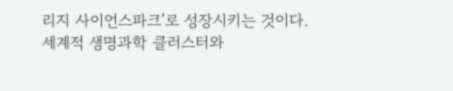리지 사이언스파크’로 성장시키는 것이다. 세계적 생명과학 클러스터와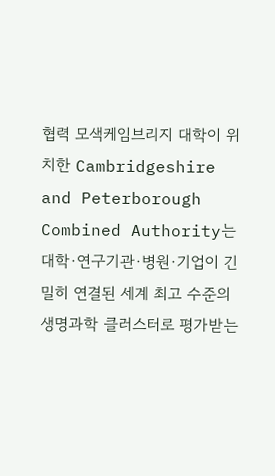협력 모색케임브리지 대학이 위치한 Cambridgeshire and Peterborough Combined Authority는 대학·연구기관·병원·기업이 긴밀히 연결된 세계 최고 수준의 생명과학 클러스터로 평가받는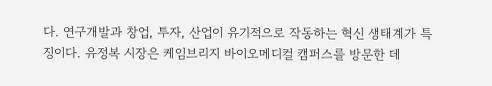다. 연구개발과 창업, 투자, 산업이 유기적으로 작동하는 혁신 생태계가 특징이다. 유정복 시장은 케임브리지 바이오메디컬 캠퍼스를 방문한 데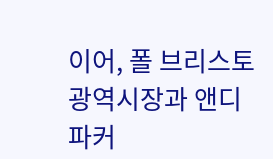이어, 폴 브리스토 광역시장과 앤디 파커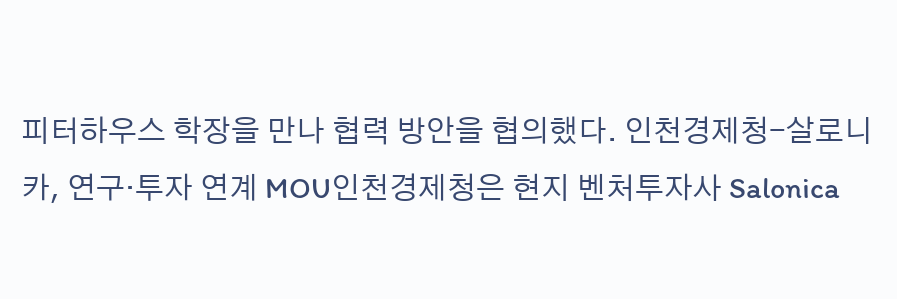피터하우스 학장을 만나 협력 방안을 협의했다. 인천경제청-살로니카, 연구·투자 연계 MOU인천경제청은 현지 벤처투자사 Salonica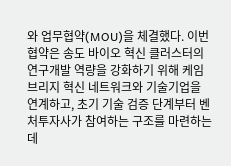와 업무협약(MOU)을 체결했다. 이번 협약은 송도 바이오 혁신 클러스터의 연구개발 역량을 강화하기 위해 케임브리지 혁신 네트워크와 기술기업을 연계하고, 초기 기술 검증 단계부터 벤처투자사가 참여하는 구조를 마련하는 데